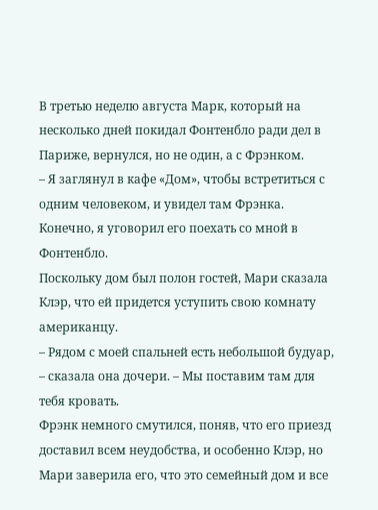В третью неделю августа Марк, который на несколько дней покидал Фонтенбло ради дел в Париже, вернулся, но не один, а с Фрэнком.
– Я заглянул в кафе «Дом», чтобы встретиться с одним человеком, и увидел там Фрэнка. Конечно, я уговорил его поехать со мной в Фонтенбло.
Поскольку дом был полон гостей, Мари сказала Клэр, что ей придется уступить свою комнату американцу.
– Рядом с моей спальней есть небольшой будуар, – сказала она дочери. – Мы поставим там для тебя кровать.
Фрэнк немного смутился, поняв, что его приезд доставил всем неудобства, и особенно Клэр, но Мари заверила его, что это семейный дом и все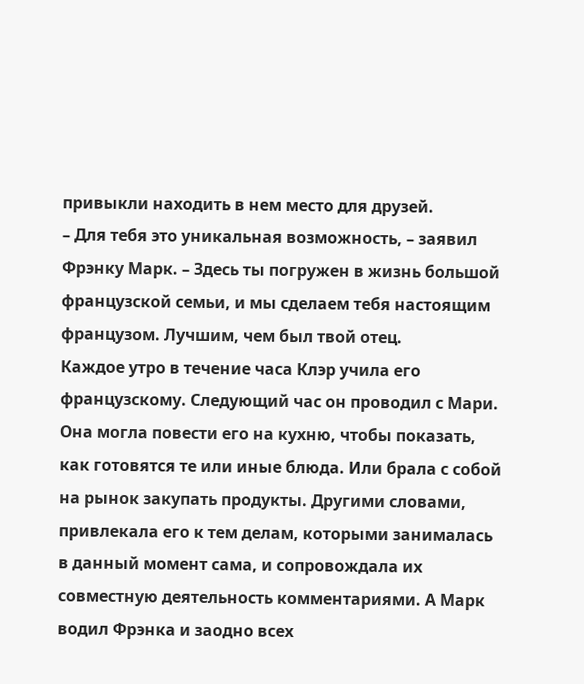привыкли находить в нем место для друзей.
– Для тебя это уникальная возможность, – заявил Фрэнку Марк. – Здесь ты погружен в жизнь большой французской семьи, и мы сделаем тебя настоящим французом. Лучшим, чем был твой отец.
Каждое утро в течение часа Клэр учила его французскому. Следующий час он проводил с Мари. Она могла повести его на кухню, чтобы показать, как готовятся те или иные блюда. Или брала с собой на рынок закупать продукты. Другими словами, привлекала его к тем делам, которыми занималась в данный момент сама, и сопровождала их совместную деятельность комментариями. А Марк водил Фрэнка и заодно всех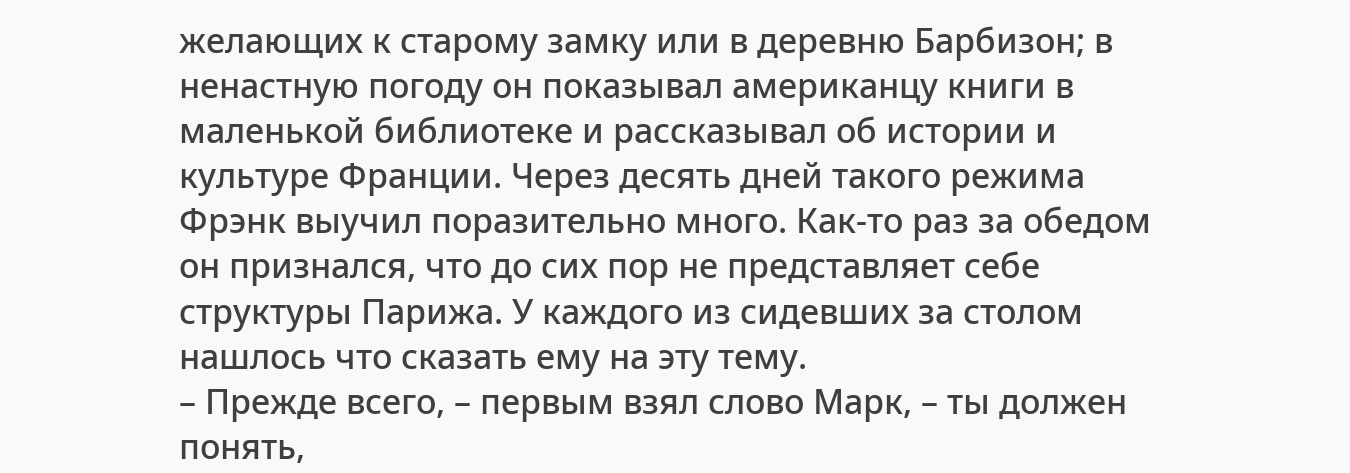желающих к старому замку или в деревню Барбизон; в ненастную погоду он показывал американцу книги в маленькой библиотеке и рассказывал об истории и культуре Франции. Через десять дней такого режима Фрэнк выучил поразительно много. Как-то раз за обедом он признался, что до сих пор не представляет себе структуры Парижа. У каждого из сидевших за столом нашлось что сказать ему на эту тему.
– Прежде всего, – первым взял слово Марк, – ты должен понять,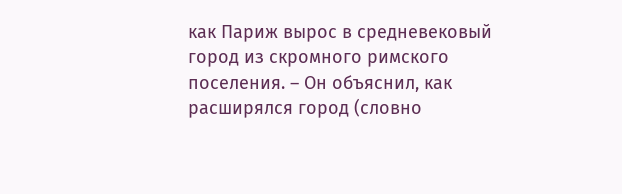как Париж вырос в средневековый город из скромного римского поселения. – Он объяснил, как расширялся город (словно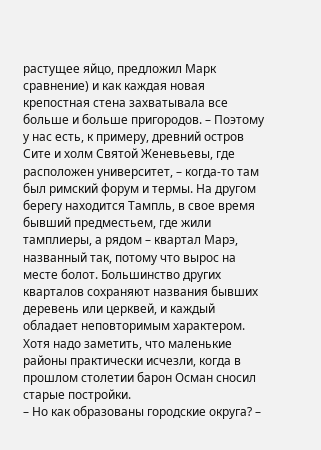растущее яйцо, предложил Марк сравнение) и как каждая новая крепостная стена захватывала все больше и больше пригородов. – Поэтому у нас есть, к примеру, древний остров Сите и холм Святой Женевьевы, где расположен университет, – когда-то там был римский форум и термы. На другом берегу находится Тампль, в свое время бывший предместьем, где жили тамплиеры, а рядом – квартал Марэ, названный так, потому что вырос на месте болот. Большинство других кварталов сохраняют названия бывших деревень или церквей, и каждый обладает неповторимым характером. Хотя надо заметить, что маленькие районы практически исчезли, когда в прошлом столетии барон Осман сносил старые постройки.
– Но как образованы городские округа? –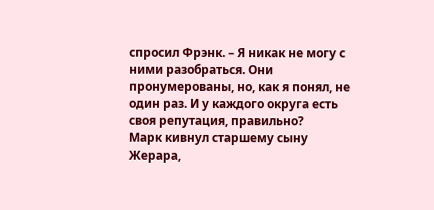спросил Фрэнк. – Я никак не могу с ними разобраться. Они пронумерованы, но, как я понял, не один раз. И у каждого округа есть своя репутация, правильно?
Марк кивнул старшему сыну Жерара,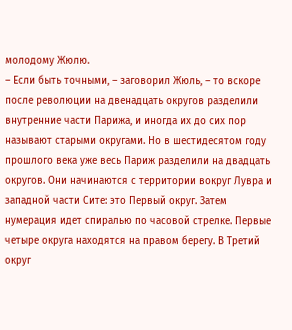молодому Жюлю.
– Если быть точными, – заговорил Жюль, – то вскоре после революции на двенадцать округов разделили внутренние части Парижа, и иногда их до сих пор называют старыми округами. Но в шестидесятом году прошлого века уже весь Париж разделили на двадцать округов. Они начинаются с территории вокруг Лувра и западной части Сите: это Первый округ. Затем нумерация идет спиралью по часовой стрелке. Первые четыре округа находятся на правом берегу. В Третий округ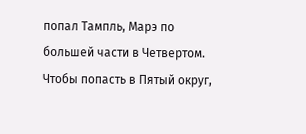попал Тампль, Марэ по большей части в Четвертом. Чтобы попасть в Пятый округ,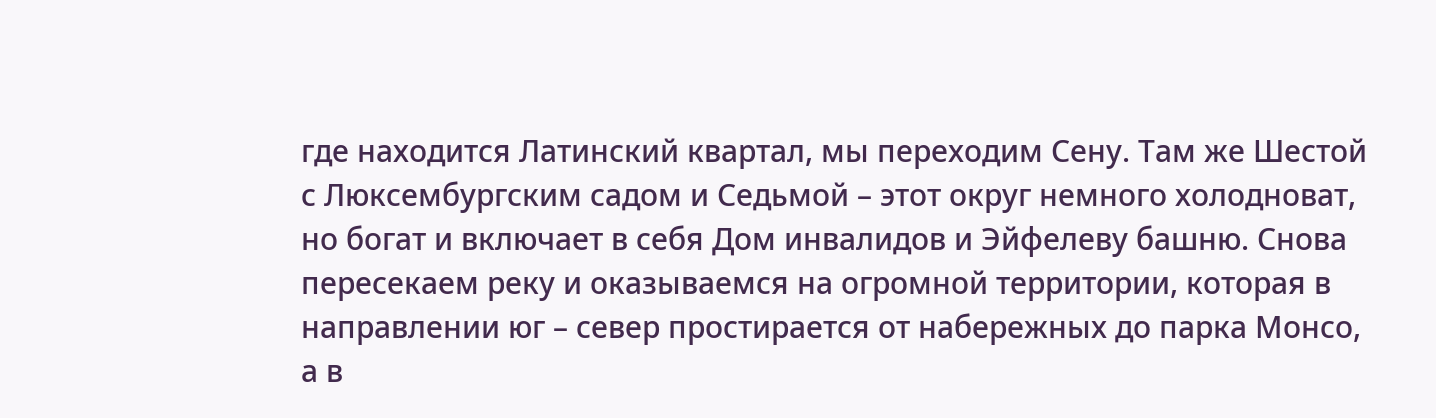где находится Латинский квартал, мы переходим Сену. Там же Шестой с Люксембургским садом и Седьмой – этот округ немного холодноват, но богат и включает в себя Дом инвалидов и Эйфелеву башню. Снова пересекаем реку и оказываемся на огромной территории, которая в направлении юг – север простирается от набережных до парка Монсо, а в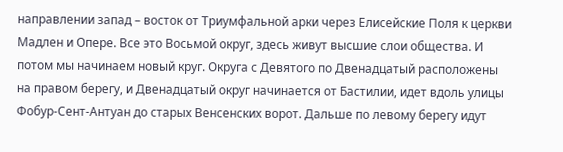направлении запад – восток от Триумфальной арки через Елисейские Поля к церкви Мадлен и Опере. Все это Восьмой округ, здесь живут высшие слои общества. И потом мы начинаем новый круг. Округа с Девятого по Двенадцатый расположены на правом берегу, и Двенадцатый округ начинается от Бастилии, идет вдоль улицы Фобур-Сент-Антуан до старых Венсенских ворот. Дальше по левому берегу идут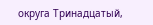округа Тринадцатый,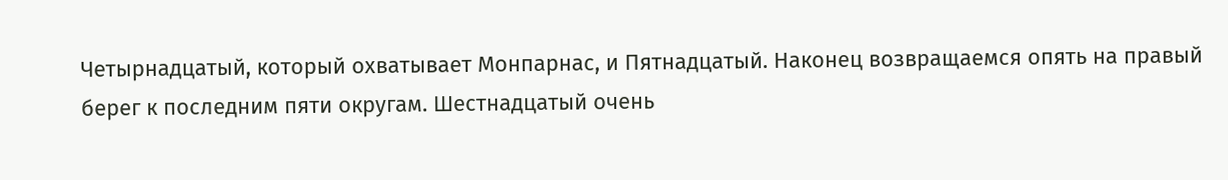Четырнадцатый, который охватывает Монпарнас, и Пятнадцатый. Наконец возвращаемся опять на правый берег к последним пяти округам. Шестнадцатый очень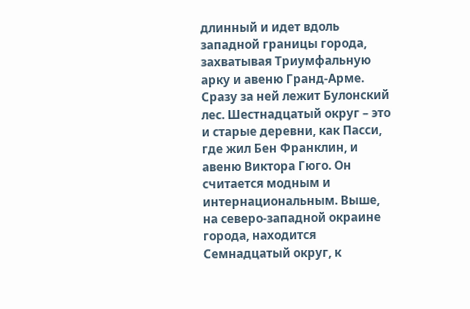длинный и идет вдоль западной границы города, захватывая Триумфальную арку и авеню Гранд-Арме. Сразу за ней лежит Булонский лес. Шестнадцатый округ – это и старые деревни, как Пасси, где жил Бен Франклин, и авеню Виктора Гюго. Он считается модным и интернациональным. Выше, на северо-западной окраине города, находится Семнадцатый округ, к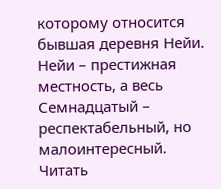которому относится бывшая деревня Нейи. Нейи – престижная местность, а весь Семнадцатый – респектабельный, но малоинтересный.
Читать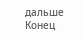дальше
Конец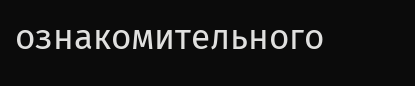ознакомительного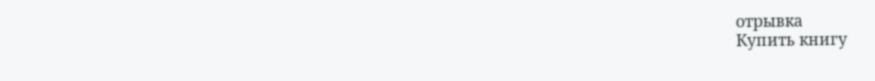отрывка
Купить книгу